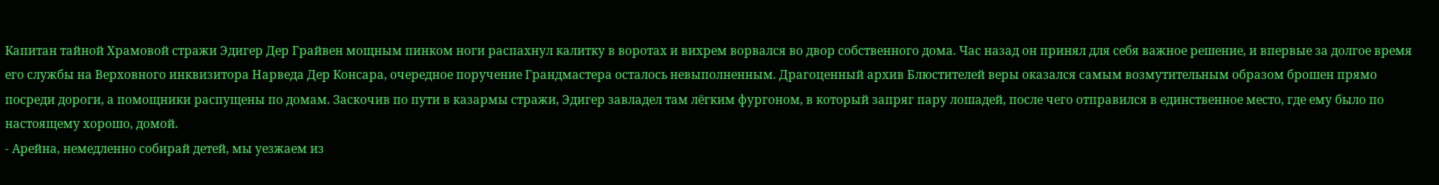Капитан тайной Храмовой стражи Эдигер Дер Грайвен мощным пинком ноги распахнул калитку в воротах и вихрем ворвался во двор собственного дома. Час назад он принял для себя важное решение, и впервые за долгое время его службы на Верховного инквизитора Нарведа Дер Консара, очередное поручение Грандмастера осталось невыполненным. Драгоценный архив Блюстителей веры оказался самым возмутительным образом брошен прямо посреди дороги, а помощники распущены по домам. Заскочив по пути в казармы стражи, Эдигер завладел там лёгким фургоном, в который запряг пару лошадей, после чего отправился в единственное место, где ему было по настоящему хорошо, домой.
- Арейна, немедленно собирай детей, мы уезжаем из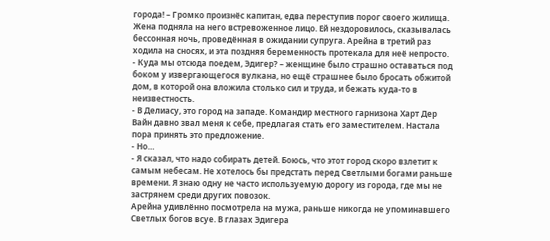города! – Громко произнёс капитан, едва переступив порог своего жилища.
Жена подняла на него встревоженное лицо. Ей нездоровилось, сказывалась бессонная ночь, проведённая в ожидании супруга. Арейна в третий раз ходила на сносях, и эта поздняя беременность протекала для неё непросто.
- Куда мы отсюда поедем, Эдигер? – женщине было страшно оставаться под боком у извергающегося вулкана, но ещё страшнее было бросать обжитой дом, в которой она вложила столько сил и труда, и бежать куда-то в неизвестность.
- В Делиасу, это город на западе. Командир местного гарнизона Харт Дер Вайн давно звал меня к себе, предлагая стать его заместителем. Настала пора принять это предложение.
- Но…
- Я сказал, что надо собирать детей. Боюсь, что этот город скоро взлетит к самым небесам. Не хотелось бы предстать перед Светлыми богами раньше времени. Я знаю одну не часто используемую дорогу из города, где мы не застрянем среди других повозок.
Арейна удивлённо посмотрела на мужа, раньше никогда не упоминавшего Светлых богов всуе. В глазах Эдигера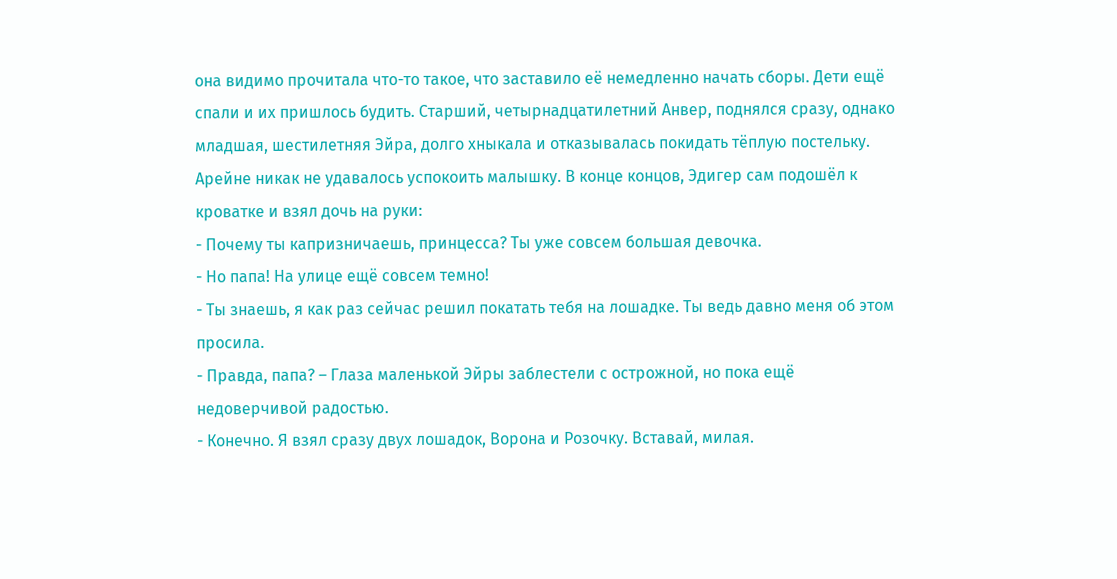она видимо прочитала что-то такое, что заставило её немедленно начать сборы. Дети ещё спали и их пришлось будить. Старший, четырнадцатилетний Анвер, поднялся сразу, однако младшая, шестилетняя Эйра, долго хныкала и отказывалась покидать тёплую постельку. Арейне никак не удавалось успокоить малышку. В конце концов, Эдигер сам подошёл к кроватке и взял дочь на руки:
- Почему ты капризничаешь, принцесса? Ты уже совсем большая девочка.
- Но папа! На улице ещё совсем темно!
- Ты знаешь, я как раз сейчас решил покатать тебя на лошадке. Ты ведь давно меня об этом просила.
- Правда, папа? – Глаза маленькой Эйры заблестели с острожной, но пока ещё недоверчивой радостью.
- Конечно. Я взял сразу двух лошадок, Ворона и Розочку. Вставай, милая.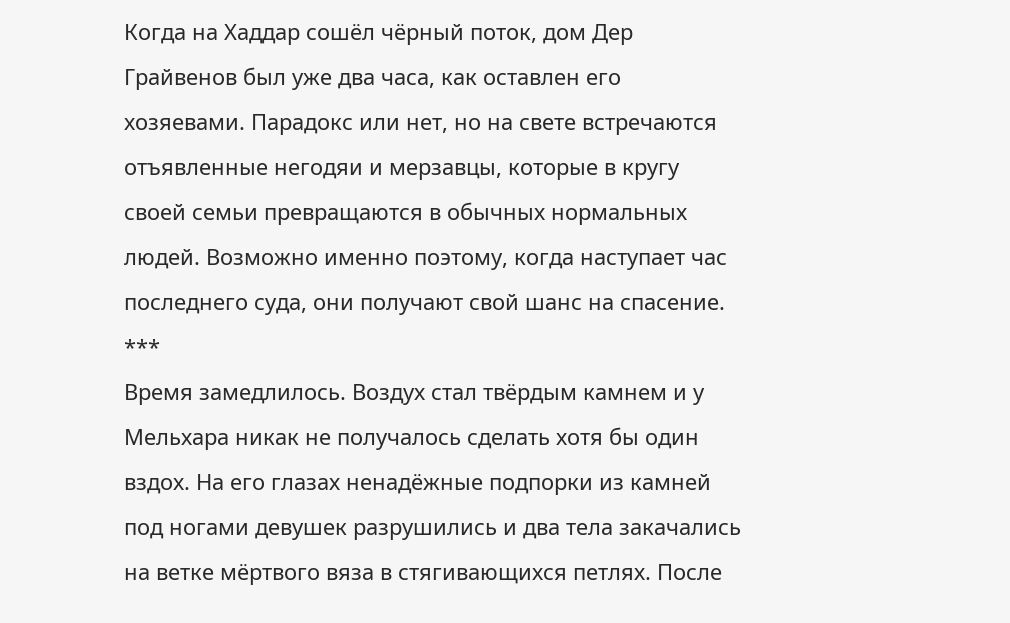Когда на Хаддар сошёл чёрный поток, дом Дер Грайвенов был уже два часа, как оставлен его хозяевами. Парадокс или нет, но на свете встречаются отъявленные негодяи и мерзавцы, которые в кругу своей семьи превращаются в обычных нормальных людей. Возможно именно поэтому, когда наступает час последнего суда, они получают свой шанс на спасение.
***
Время замедлилось. Воздух стал твёрдым камнем и у Мельхара никак не получалось сделать хотя бы один вздох. На его глазах ненадёжные подпорки из камней под ногами девушек разрушились и два тела закачались на ветке мёртвого вяза в стягивающихся петлях. После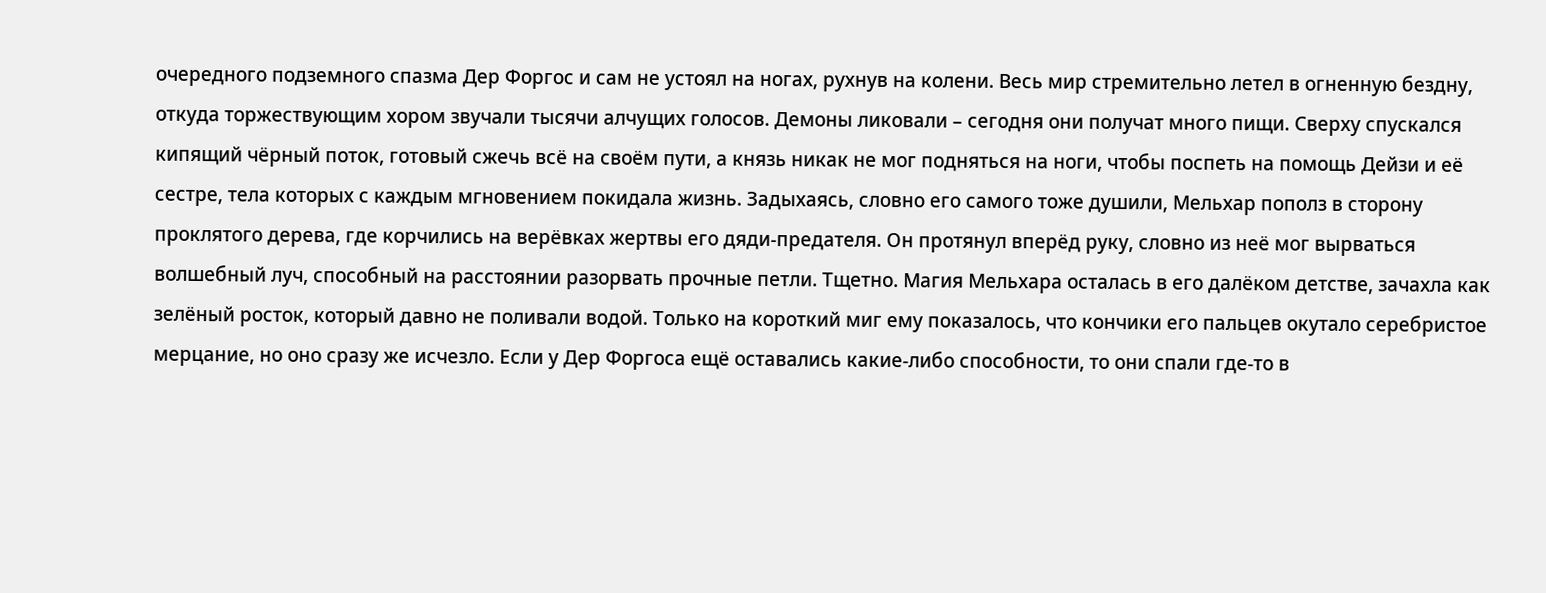очередного подземного спазма Дер Форгос и сам не устоял на ногах, рухнув на колени. Весь мир стремительно летел в огненную бездну, откуда торжествующим хором звучали тысячи алчущих голосов. Демоны ликовали – сегодня они получат много пищи. Сверху спускался кипящий чёрный поток, готовый сжечь всё на своём пути, а князь никак не мог подняться на ноги, чтобы поспеть на помощь Дейзи и её сестре, тела которых с каждым мгновением покидала жизнь. Задыхаясь, словно его самого тоже душили, Мельхар пополз в сторону проклятого дерева, где корчились на верёвках жертвы его дяди-предателя. Он протянул вперёд руку, словно из неё мог вырваться волшебный луч, способный на расстоянии разорвать прочные петли. Тщетно. Магия Мельхара осталась в его далёком детстве, зачахла как зелёный росток, который давно не поливали водой. Только на короткий миг ему показалось, что кончики его пальцев окутало серебристое мерцание, но оно сразу же исчезло. Если у Дер Форгоса ещё оставались какие-либо способности, то они спали где-то в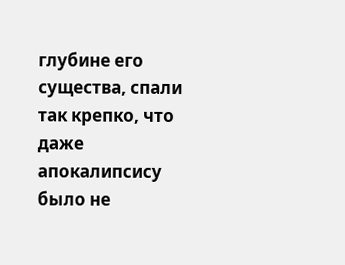глубине его существа, спали так крепко, что даже апокалипсису было не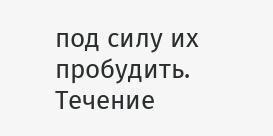под силу их пробудить.
Течение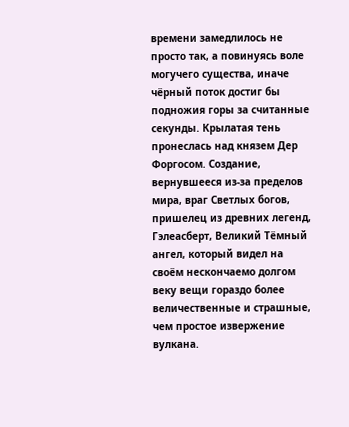времени замедлилось не просто так, а повинуясь воле могучего существа, иначе чёрный поток достиг бы подножия горы за считанные секунды. Крылатая тень пронеслась над князем Дер Форгосом. Создание, вернувшееся из-за пределов мира, враг Светлых богов, пришелец из древних легенд, Гэлеасберт, Великий Тёмный ангел, который видел на своём нескончаемо долгом веку вещи гораздо более величественные и страшные, чем простое извержение вулкана.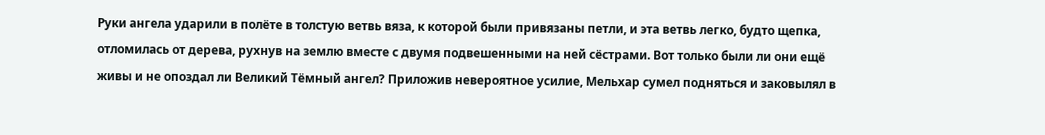Руки ангела ударили в полёте в толстую ветвь вяза, к которой были привязаны петли, и эта ветвь легко, будто щепка, отломилась от дерева, рухнув на землю вместе с двумя подвешенными на ней сёстрами. Вот только были ли они ещё живы и не опоздал ли Великий Тёмный ангел? Приложив невероятное усилие, Мельхар сумел подняться и заковылял в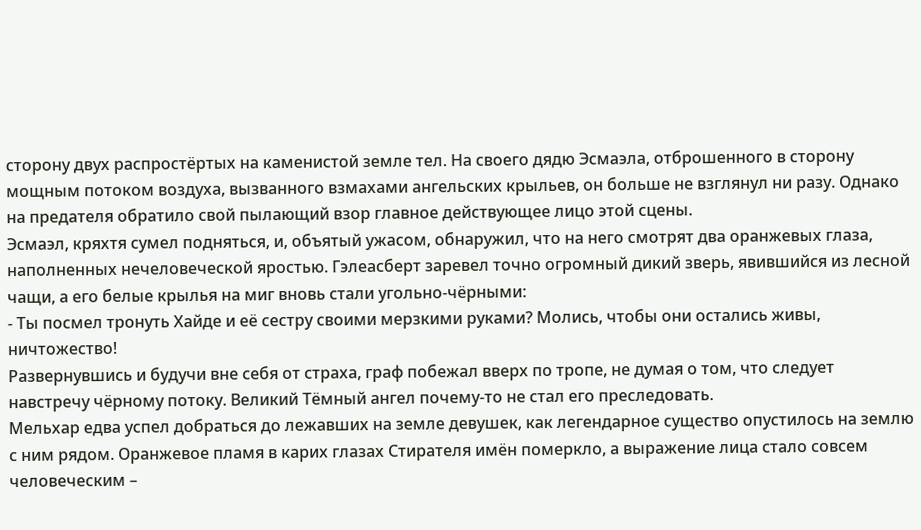сторону двух распростёртых на каменистой земле тел. На своего дядю Эсмаэла, отброшенного в сторону мощным потоком воздуха, вызванного взмахами ангельских крыльев, он больше не взглянул ни разу. Однако на предателя обратило свой пылающий взор главное действующее лицо этой сцены.
Эсмаэл, кряхтя сумел подняться, и, объятый ужасом, обнаружил, что на него смотрят два оранжевых глаза, наполненных нечеловеческой яростью. Гэлеасберт заревел точно огромный дикий зверь, явившийся из лесной чащи, а его белые крылья на миг вновь стали угольно-чёрными:
- Ты посмел тронуть Хайде и её сестру своими мерзкими руками? Молись, чтобы они остались живы, ничтожество!
Развернувшись и будучи вне себя от страха, граф побежал вверх по тропе, не думая о том, что следует навстречу чёрному потоку. Великий Тёмный ангел почему-то не стал его преследовать.
Мельхар едва успел добраться до лежавших на земле девушек, как легендарное существо опустилось на землю с ним рядом. Оранжевое пламя в карих глазах Стирателя имён померкло, а выражение лица стало совсем человеческим –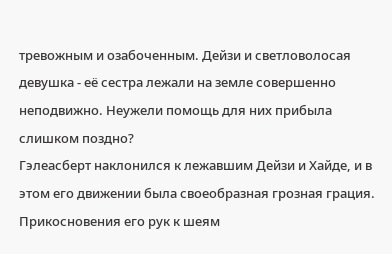тревожным и озабоченным. Дейзи и светловолосая девушка - её сестра лежали на земле совершенно неподвижно. Неужели помощь для них прибыла слишком поздно?
Гэлеасберт наклонился к лежавшим Дейзи и Хайде, и в этом его движении была своеобразная грозная грация. Прикосновения его рук к шеям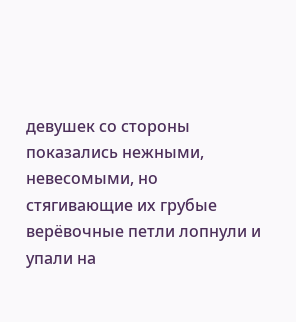девушек со стороны показались нежными, невесомыми, но стягивающие их грубые верёвочные петли лопнули и упали на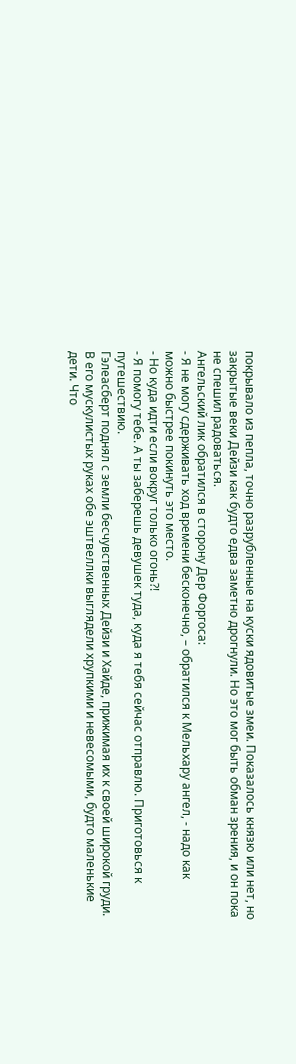покрывало из пепла, точно разрубленные на куски ядовитые змеи. Показалось князю или нет, но закрытые веки Дейзи как будто едва заметно дрогнули. Но это мог быть обман зрения, и он пока не спешил радоваться.
Ангельский лик обратился в сторону Дер Форгоса:
- Я не могу сдерживать ход времени бесконечно, – обратился к Мельхару ангел, - надо как можно быстрее покинуть это место.
- Но куда идти если вокруг только огонь?!
- Я помогу тебе. А ты заберешь девушек туда, куда я тебя сейчас отправлю. Приготовься к путешествию.
Гэлеасберт поднял с земли бесчувственных Дейзи и Хайде, прижимая их к своей широкой груди. В его мускулистых руках обе эштвеллки выглядели хрупкими и невесомыми, будто маленькие дети. Что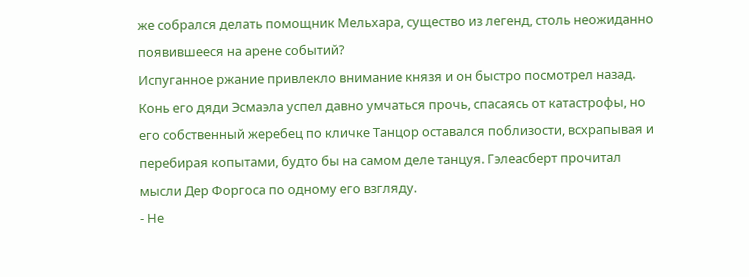же собрался делать помощник Мельхара, существо из легенд, столь неожиданно появившееся на арене событий?
Испуганное ржание привлекло внимание князя и он быстро посмотрел назад. Конь его дяди Эсмаэла успел давно умчаться прочь, спасаясь от катастрофы, но его собственный жеребец по кличке Танцор оставался поблизости, всхрапывая и перебирая копытами, будто бы на самом деле танцуя. Гэлеасберт прочитал мысли Дер Форгоса по одному его взгляду.
- Не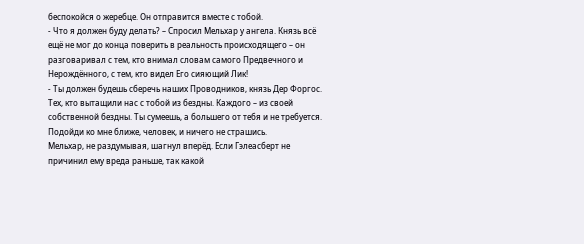беспокойся о жеребце. Он отправится вместе с тобой.
- Что я должен буду делать? – Спросил Мельхар у ангела. Князь всё ещё не мог до конца поверить в реальность происходящего – он разговаривал с тем, кто внимал словам самого Предвечного и Нерождённого, с тем, кто видел Его сияющий Лик!
- Ты должен будешь сберечь наших Проводников, князь Дер Форгос. Тех, кто вытащили нас с тобой из бездны. Каждого – из своей собственной бездны. Ты сумеешь, а большего от тебя и не требуется. Подойди ко мне ближе, человек, и ничего не страшись.
Мельхар, не раздумывая, шагнул вперёд. Если Гэлеасберт не причинил ему вреда раньше, так какой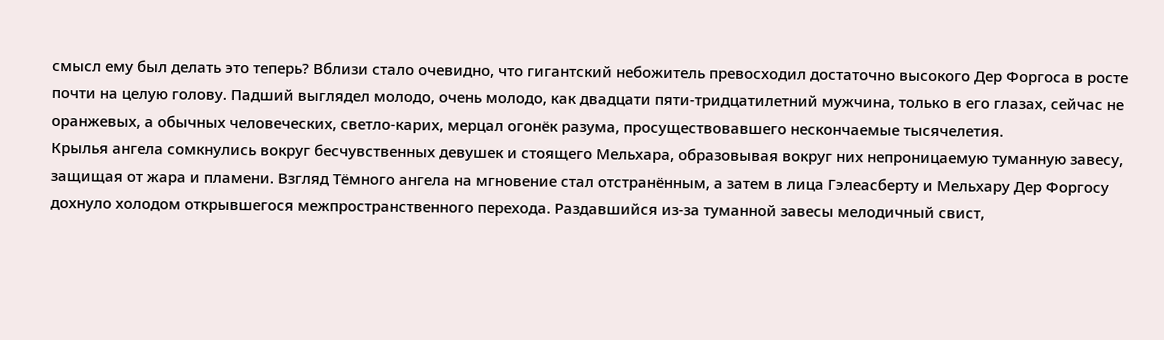смысл ему был делать это теперь? Вблизи стало очевидно, что гигантский небожитель превосходил достаточно высокого Дер Форгоса в росте почти на целую голову. Падший выглядел молодо, очень молодо, как двадцати пяти-тридцатилетний мужчина, только в его глазах, сейчас не оранжевых, а обычных человеческих, светло-карих, мерцал огонёк разума, просуществовавшего нескончаемые тысячелетия.
Крылья ангела сомкнулись вокруг бесчувственных девушек и стоящего Мельхара, образовывая вокруг них непроницаемую туманную завесу, защищая от жара и пламени. Взгляд Тёмного ангела на мгновение стал отстранённым, а затем в лица Гэлеасберту и Мельхару Дер Форгосу дохнуло холодом открывшегося межпространственного перехода. Раздавшийся из-за туманной завесы мелодичный свист,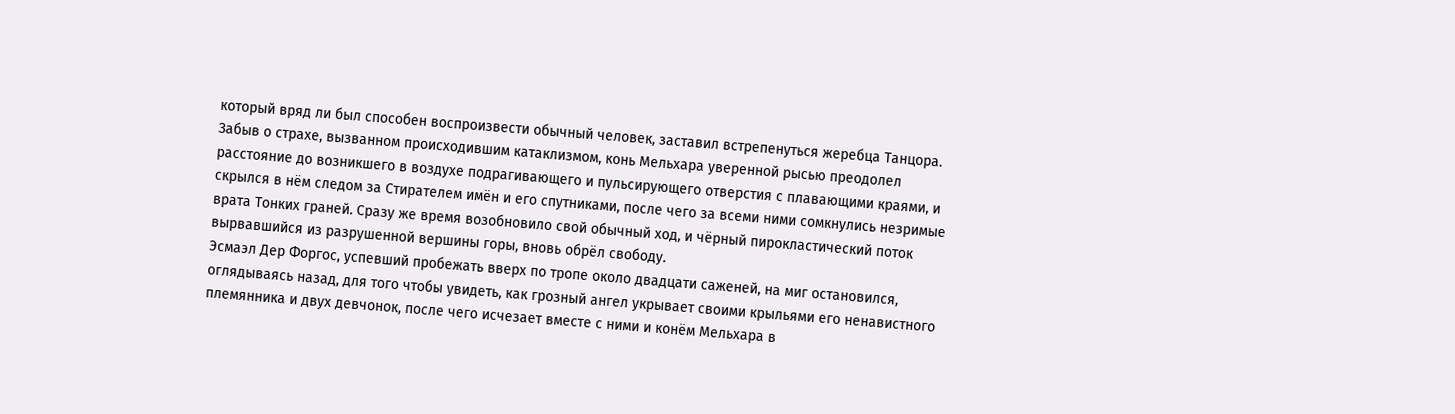который вряд ли был способен воспроизвести обычный человек, заставил встрепенуться жеребца Танцора. Забыв о страхе, вызванном происходившим катаклизмом, конь Мельхара уверенной рысью преодолел расстояние до возникшего в воздухе подрагивающего и пульсирующего отверстия с плавающими краями, и скрылся в нём следом за Стирателем имён и его спутниками, после чего за всеми ними сомкнулись незримые врата Тонких граней. Сразу же время возобновило свой обычный ход, и чёрный пирокластический поток вырвавшийся из разрушенной вершины горы, вновь обрёл свободу.
Эсмаэл Дер Форгос, успевший пробежать вверх по тропе около двадцати саженей, на миг остановился, оглядываясь назад, для того чтобы увидеть, как грозный ангел укрывает своими крыльями его ненавистного племянника и двух девчонок, после чего исчезает вместе с ними и конём Мельхара в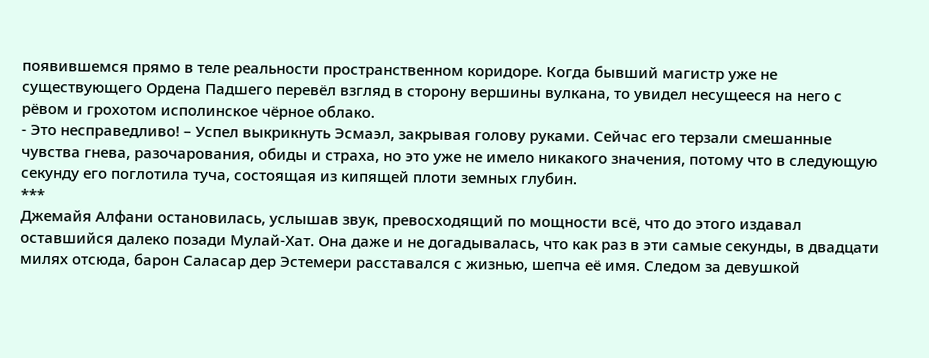появившемся прямо в теле реальности пространственном коридоре. Когда бывший магистр уже не существующего Ордена Падшего перевёл взгляд в сторону вершины вулкана, то увидел несущееся на него с рёвом и грохотом исполинское чёрное облако.
- Это несправедливо! – Успел выкрикнуть Эсмаэл, закрывая голову руками. Сейчас его терзали смешанные чувства гнева, разочарования, обиды и страха, но это уже не имело никакого значения, потому что в следующую секунду его поглотила туча, состоящая из кипящей плоти земных глубин.
***
Джемайя Алфани остановилась, услышав звук, превосходящий по мощности всё, что до этого издавал оставшийся далеко позади Мулай-Хат. Она даже и не догадывалась, что как раз в эти самые секунды, в двадцати милях отсюда, барон Саласар дер Эстемери расставался с жизнью, шепча её имя. Следом за девушкой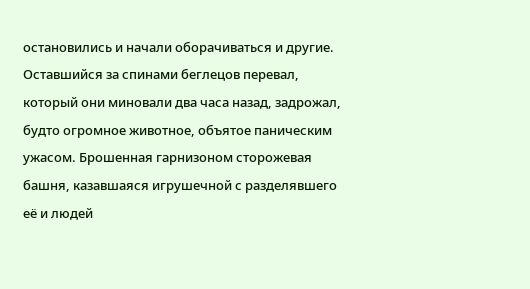остановились и начали оборачиваться и другие. Оставшийся за спинами беглецов перевал, который они миновали два часа назад, задрожал, будто огромное животное, объятое паническим ужасом. Брошенная гарнизоном сторожевая башня, казавшаяся игрушечной с разделявшего её и людей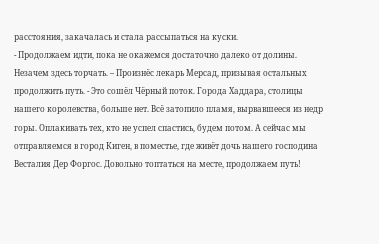расстояния, закачалась и стала рассыпаться на куски.
- Продолжаем идти, пока не окажемся достаточно далеко от долины. Незачем здесь торчать. – Произнёс лекарь Мерсад, призывая остальных продолжить путь. - Это сошёл Чёрный поток. Города Хаддара, столицы нашего королевства, больше нет. Всё затопило пламя, вырвавшееся из недр горы. Оплакивать тех, кто не успел спастись, будем потом. А сейчас мы отправляемся в город Киген, в поместье, где живёт дочь нашего господина Весталия Дер Форгос. Довольно топтаться на месте, продолжаем путь!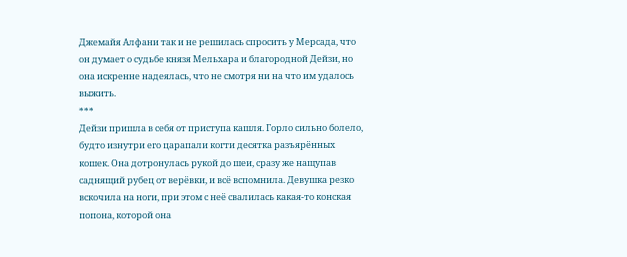Джемайя Алфани так и не решилась спросить у Мерсада, что он думает о судьбе князя Мельхара и благородной Дейзи, но она искренне надеялась, что не смотря ни на что им удалось выжить.
***
Дейзи пришла в себя от приступа кашля. Горло сильно болело, будто изнутри его царапали когти десятка разъярённых кошек. Она дотронулась рукой до шеи, сразу же нащупав саднящий рубец от верёвки, и всё вспомнила. Девушка резко вскочила на ноги, при этом с неё свалилась какая-то конская попона, которой она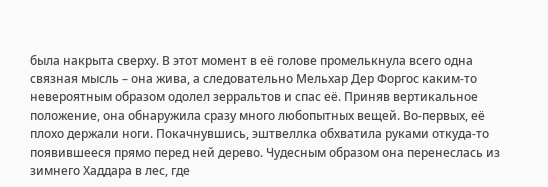была накрыта сверху. В этот момент в её голове промелькнула всего одна связная мысль – она жива, а следовательно Мельхар Дер Форгос каким-то невероятным образом одолел зерральтов и спас её. Приняв вертикальное положение, она обнаружила сразу много любопытных вещей. Во-первых, её плохо держали ноги. Покачнувшись, эштвеллка обхватила руками откуда-то появившееся прямо перед ней дерево. Чудесным образом она перенеслась из зимнего Хаддара в лес, где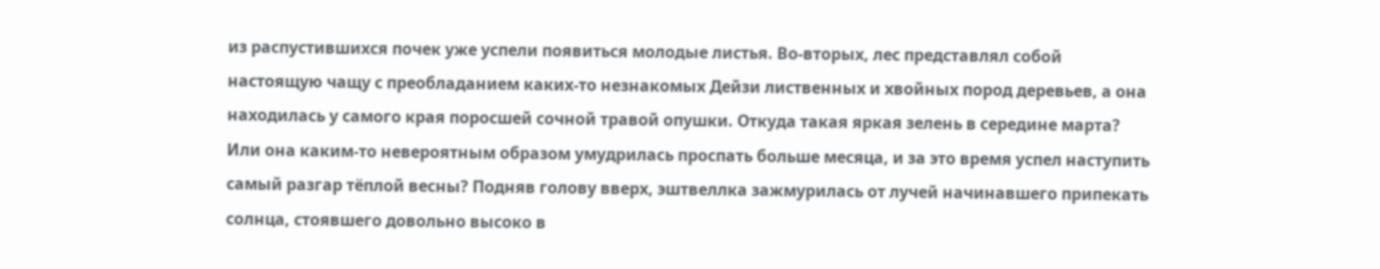из распустившихся почек уже успели появиться молодые листья. Во-вторых, лес представлял собой настоящую чащу с преобладанием каких-то незнакомых Дейзи лиственных и хвойных пород деревьев, а она находилась у самого края поросшей сочной травой опушки. Откуда такая яркая зелень в середине марта? Или она каким-то невероятным образом умудрилась проспать больше месяца, и за это время успел наступить самый разгар тёплой весны? Подняв голову вверх, эштвеллка зажмурилась от лучей начинавшего припекать солнца, стоявшего довольно высоко в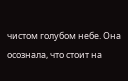чистом голубом небе. Она осознала, что стоит на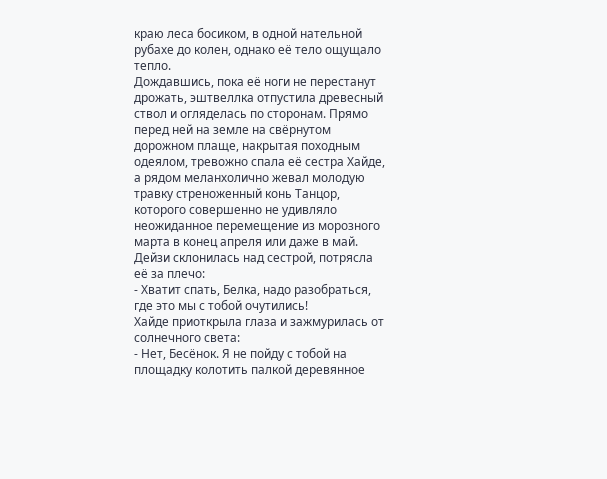краю леса босиком, в одной нательной рубахе до колен, однако её тело ощущало тепло.
Дождавшись, пока её ноги не перестанут дрожать, эштвеллка отпустила древесный ствол и огляделась по сторонам. Прямо перед ней на земле на свёрнутом дорожном плаще, накрытая походным одеялом, тревожно спала её сестра Хайде, а рядом меланхолично жевал молодую травку стреноженный конь Танцор, которого совершенно не удивляло неожиданное перемещение из морозного марта в конец апреля или даже в май.
Дейзи склонилась над сестрой, потрясла её за плечо:
- Хватит спать, Белка, надо разобраться, где это мы с тобой очутились!
Хайде приоткрыла глаза и зажмурилась от солнечного света:
- Нет, Бесёнок. Я не пойду с тобой на площадку колотить палкой деревянное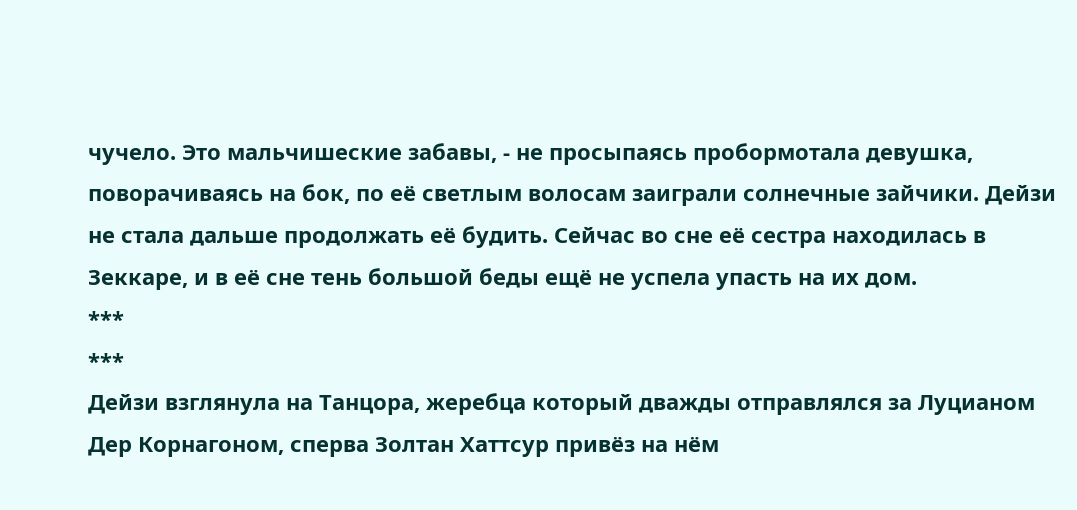чучело. Это мальчишеские забавы, - не просыпаясь пробормотала девушка, поворачиваясь на бок, по её светлым волосам заиграли солнечные зайчики. Дейзи не стала дальше продолжать её будить. Сейчас во сне её сестра находилась в Зеккаре, и в её сне тень большой беды ещё не успела упасть на их дом.
***
***
Дейзи взглянула на Танцора, жеребца который дважды отправлялся за Луцианом Дер Корнагоном, сперва Золтан Хаттсур привёз на нём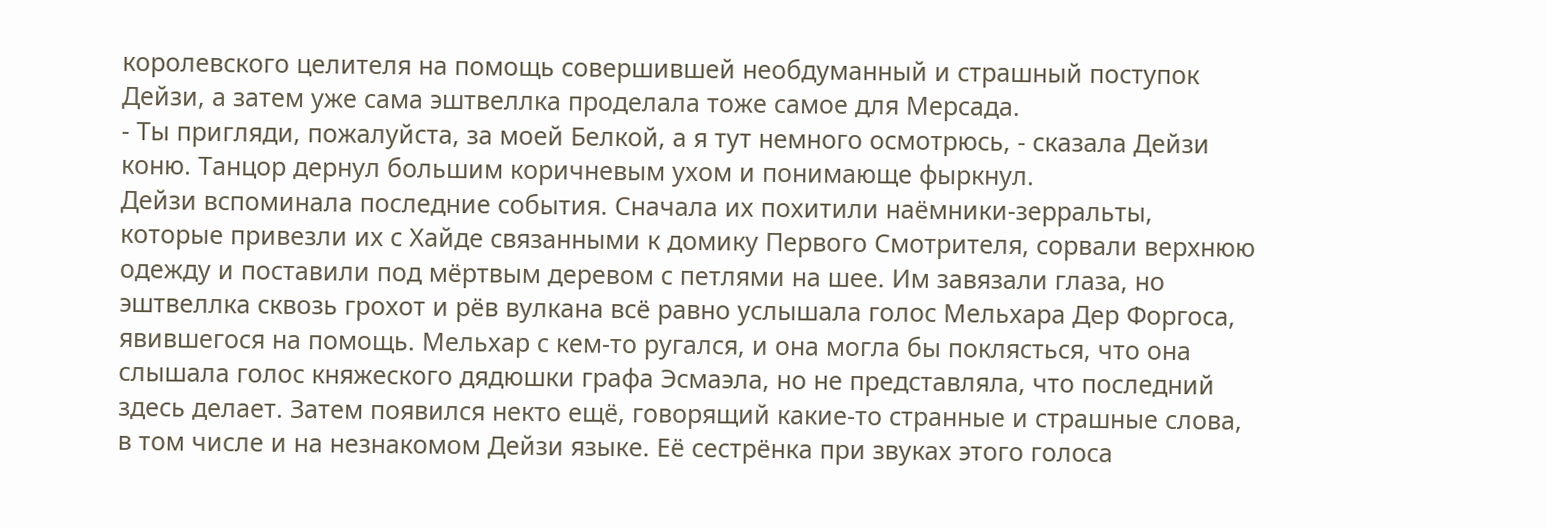королевского целителя на помощь совершившей необдуманный и страшный поступок Дейзи, а затем уже сама эштвеллка проделала тоже самое для Мерсада.
- Ты пригляди, пожалуйста, за моей Белкой, а я тут немного осмотрюсь, - сказала Дейзи коню. Танцор дернул большим коричневым ухом и понимающе фыркнул.
Дейзи вспоминала последние события. Сначала их похитили наёмники-зерральты, которые привезли их с Хайде связанными к домику Первого Смотрителя, сорвали верхнюю одежду и поставили под мёртвым деревом с петлями на шее. Им завязали глаза, но эштвеллка сквозь грохот и рёв вулкана всё равно услышала голос Мельхара Дер Форгоса, явившегося на помощь. Мельхар с кем-то ругался, и она могла бы поклясться, что она слышала голос княжеского дядюшки графа Эсмаэла, но не представляла, что последний здесь делает. Затем появился некто ещё, говорящий какие-то странные и страшные слова, в том числе и на незнакомом Дейзи языке. Её сестрёнка при звуках этого голоса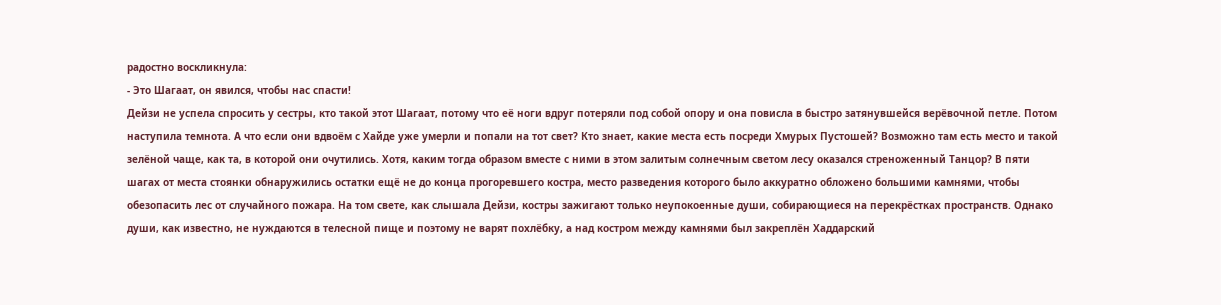радостно воскликнула:
- Это Шагаат, он явился, чтобы нас спасти!
Дейзи не успела спросить у сестры, кто такой этот Шагаат, потому что её ноги вдруг потеряли под собой опору и она повисла в быстро затянувшейся верёвочной петле. Потом наступила темнота. А что если они вдвоём с Хайде уже умерли и попали на тот свет? Кто знает, какие места есть посреди Хмурых Пустошей? Возможно там есть место и такой зелёной чаще, как та, в которой они очутились. Хотя, каким тогда образом вместе с ними в этом залитым солнечным светом лесу оказался стреноженный Танцор? В пяти шагах от места стоянки обнаружились остатки ещё не до конца прогоревшего костра, место разведения которого было аккуратно обложено большими камнями, чтобы обезопасить лес от случайного пожара. На том свете, как слышала Дейзи, костры зажигают только неупокоенные души, собирающиеся на перекрёстках пространств. Однако души, как известно, не нуждаются в телесной пище и поэтому не варят похлёбку, а над костром между камнями был закреплён Хаддарский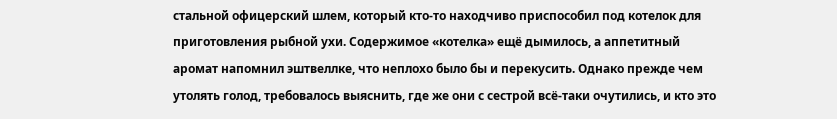стальной офицерский шлем, который кто-то находчиво приспособил под котелок для приготовления рыбной ухи. Содержимое «котелка» ещё дымилось, а аппетитный аромат напомнил эштвеллке, что неплохо было бы и перекусить. Однако прежде чем утолять голод, требовалось выяснить, где же они с сестрой всё-таки очутились, и кто это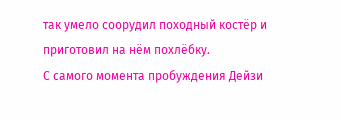так умело соорудил походный костёр и приготовил на нём похлёбку.
С самого момента пробуждения Дейзи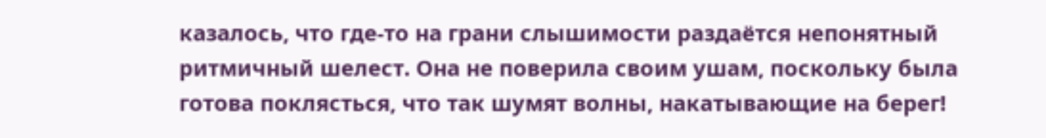казалось, что где-то на грани слышимости раздаётся непонятный ритмичный шелест. Она не поверила своим ушам, поскольку была готова поклясться, что так шумят волны, накатывающие на берег!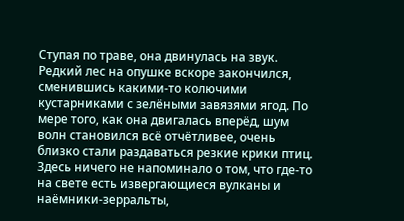Ступая по траве, она двинулась на звук. Редкий лес на опушке вскоре закончился, сменившись какими-то колючими кустарниками с зелёными завязями ягод. По мере того, как она двигалась вперёд, шум волн становился всё отчётливее, очень близко стали раздаваться резкие крики птиц. Здесь ничего не напоминало о том, что где-то на свете есть извергающиеся вулканы и наёмники-зерральты,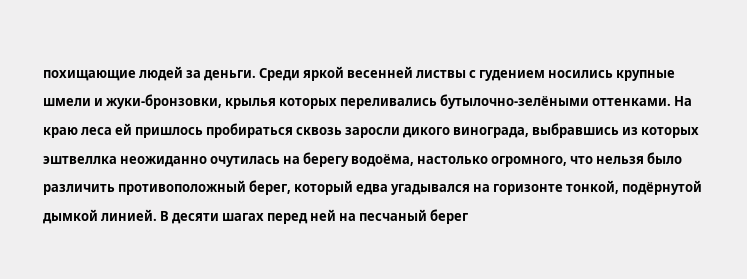похищающие людей за деньги. Среди яркой весенней листвы с гудением носились крупные шмели и жуки-бронзовки, крылья которых переливались бутылочно-зелёными оттенками. На краю леса ей пришлось пробираться сквозь заросли дикого винограда, выбравшись из которых эштвеллка неожиданно очутилась на берегу водоёма, настолько огромного, что нельзя было различить противоположный берег, который едва угадывался на горизонте тонкой, подёрнутой дымкой линией. В десяти шагах перед ней на песчаный берег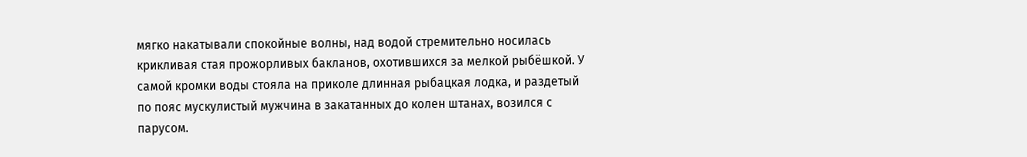мягко накатывали спокойные волны, над водой стремительно носилась крикливая стая прожорливых бакланов, охотившихся за мелкой рыбёшкой. У самой кромки воды стояла на приколе длинная рыбацкая лодка, и раздетый по пояс мускулистый мужчина в закатанных до колен штанах, возился с парусом.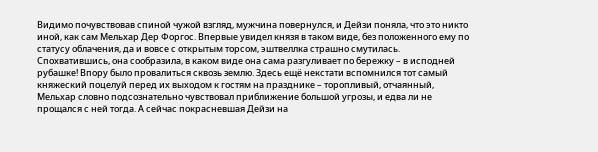Видимо почувствовав спиной чужой взгляд, мужчина повернулся, и Дейзи поняла, что это никто иной, как сам Мельхар Дер Форгос. Впервые увидел князя в таком виде, без положенного ему по статусу облачения, да и вовсе с открытым торсом, эштвеллка страшно смутилась. Спохватившись, она сообразила, в каком виде она сама разгуливает по бережку – в исподней рубашке! Впору было провалиться сквозь землю. Здесь ещё некстати вспомнился тот самый княжеский поцелуй перед их выходом к гостям на празднике – торопливый, отчаянный, Мельхар словно подсознательно чувствовал приближение большой угрозы, и едва ли не прощался с ней тогда. А сейчас покрасневшая Дейзи на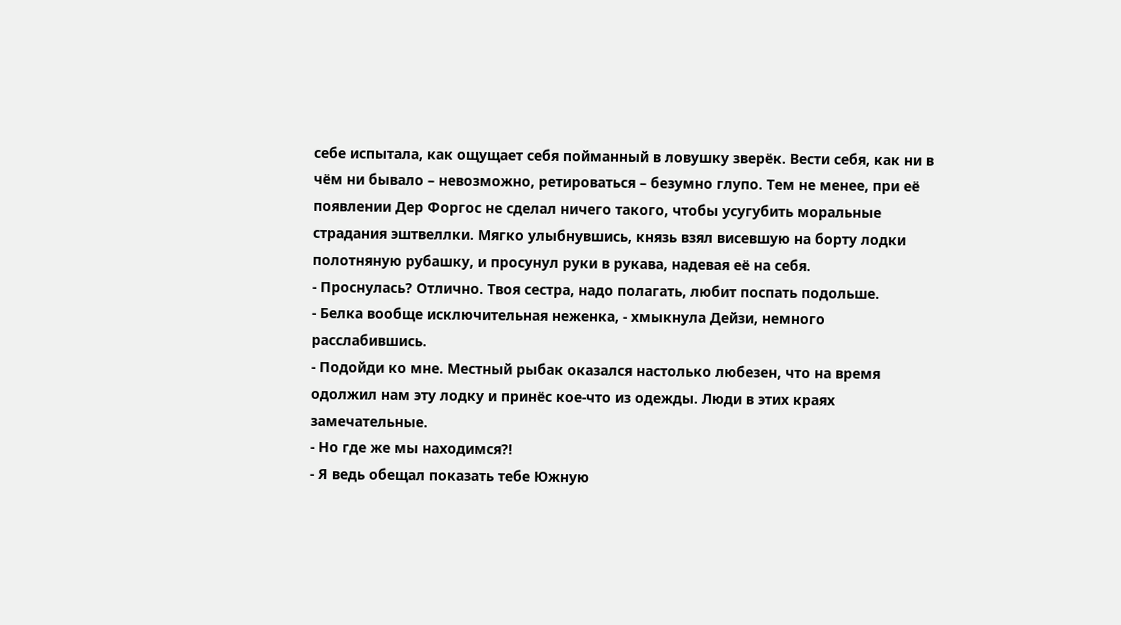себе испытала, как ощущает себя пойманный в ловушку зверёк. Вести себя, как ни в чём ни бывало – невозможно, ретироваться – безумно глупо. Тем не менее, при её появлении Дер Форгос не сделал ничего такого, чтобы усугубить моральные страдания эштвеллки. Мягко улыбнувшись, князь взял висевшую на борту лодки полотняную рубашку, и просунул руки в рукава, надевая её на себя.
- Проснулась? Отлично. Твоя сестра, надо полагать, любит поспать подольше.
- Белка вообще исключительная неженка, - хмыкнула Дейзи, немного расслабившись.
- Подойди ко мне. Местный рыбак оказался настолько любезен, что на время одолжил нам эту лодку и принёс кое-что из одежды. Люди в этих краях замечательные.
- Но где же мы находимся?!
- Я ведь обещал показать тебе Южную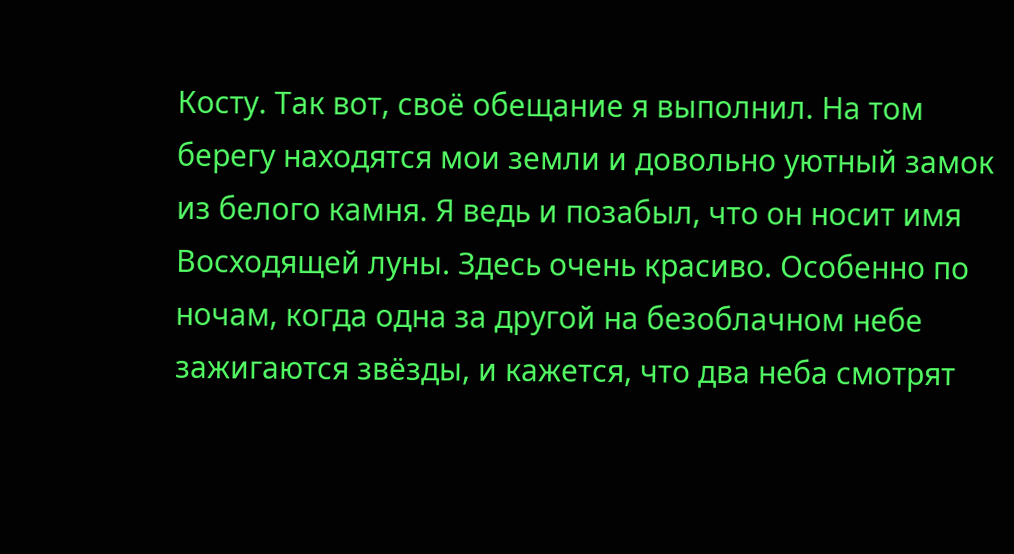Косту. Так вот, своё обещание я выполнил. На том берегу находятся мои земли и довольно уютный замок из белого камня. Я ведь и позабыл, что он носит имя Восходящей луны. Здесь очень красиво. Особенно по ночам, когда одна за другой на безоблачном небе зажигаются звёзды, и кажется, что два неба смотрят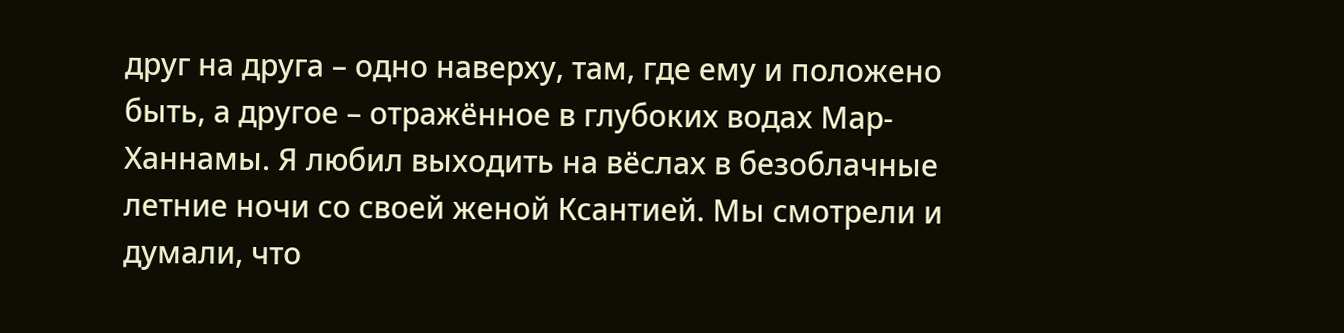друг на друга – одно наверху, там, где ему и положено быть, а другое – отражённое в глубоких водах Мар-Ханнамы. Я любил выходить на вёслах в безоблачные летние ночи со своей женой Ксантией. Мы смотрели и думали, что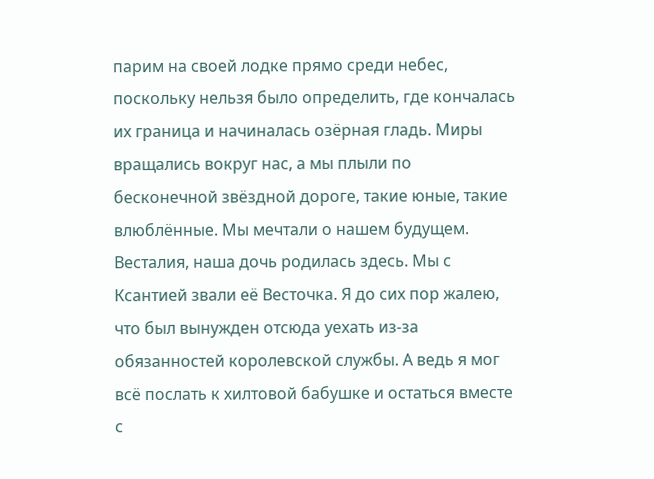парим на своей лодке прямо среди небес, поскольку нельзя было определить, где кончалась их граница и начиналась озёрная гладь. Миры вращались вокруг нас, а мы плыли по бесконечной звёздной дороге, такие юные, такие влюблённые. Мы мечтали о нашем будущем. Весталия, наша дочь родилась здесь. Мы с Ксантией звали её Весточка. Я до сих пор жалею, что был вынужден отсюда уехать из-за обязанностей королевской службы. А ведь я мог всё послать к хилтовой бабушке и остаться вместе с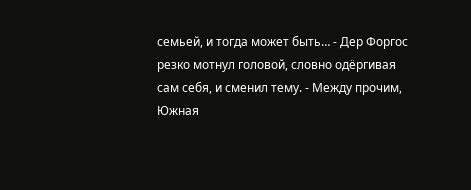семьей, и тогда может быть… - Дер Форгос резко мотнул головой, словно одёргивая сам себя, и сменил тему. - Между прочим, Южная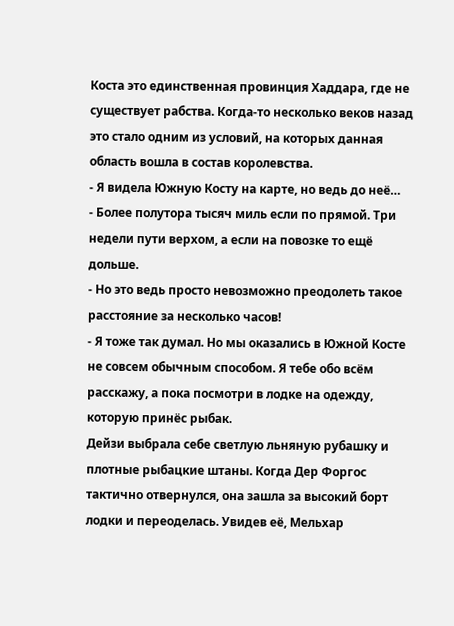Коста это единственная провинция Хаддара, где не существует рабства. Когда-то несколько веков назад это стало одним из условий, на которых данная область вошла в состав королевства.
- Я видела Южную Косту на карте, но ведь до неё…
- Более полутора тысяч миль если по прямой. Три недели пути верхом, а если на повозке то ещё дольше.
- Но это ведь просто невозможно преодолеть такое расстояние за несколько часов!
- Я тоже так думал. Но мы оказались в Южной Косте не совсем обычным способом. Я тебе обо всём расскажу, а пока посмотри в лодке на одежду, которую принёс рыбак.
Дейзи выбрала себе светлую льняную рубашку и плотные рыбацкие штаны. Когда Дер Форгос тактично отвернулся, она зашла за высокий борт лодки и переоделась. Увидев её, Мельхар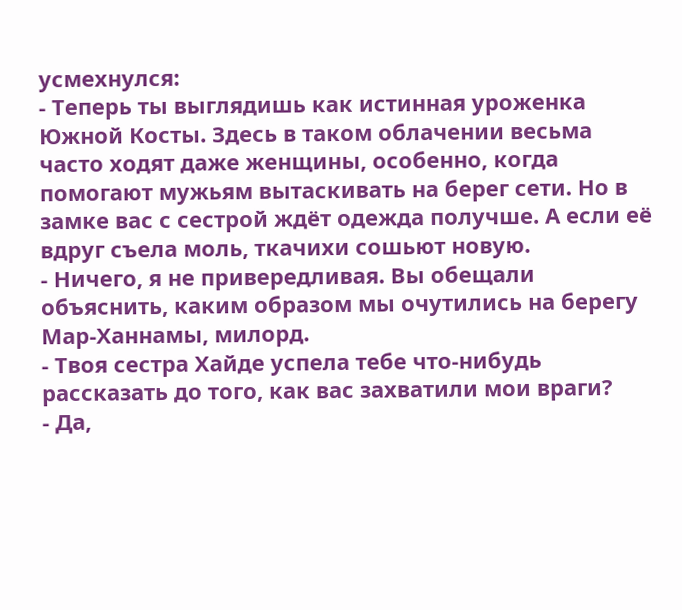усмехнулся:
- Теперь ты выглядишь как истинная уроженка Южной Косты. Здесь в таком облачении весьма часто ходят даже женщины, особенно, когда помогают мужьям вытаскивать на берег сети. Но в замке вас с сестрой ждёт одежда получше. А если её вдруг съела моль, ткачихи сошьют новую.
- Ничего, я не привередливая. Вы обещали объяснить, каким образом мы очутились на берегу Мар-Ханнамы, милорд.
- Твоя сестра Хайде успела тебе что-нибудь рассказать до того, как вас захватили мои враги?
- Да,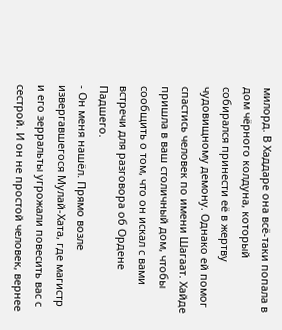милорд. В Хаддаре она всё-таки попала в дом чёрного колдуна, который собирался принести её в жертву чудовищному демону. Однако ей помог спастись человек по имени Шагаат. Хайде пришла в ваш столичный дом, чтобы сообщить о том, что он искал с вами встречи для разговора об Ордене Падшего.
- Он меня нашёл. Прямо возле извергавшегося Мулай-Хата, где магистр и его зерральты угрожали повесить вас с сестрой. И он не простой человек, вернее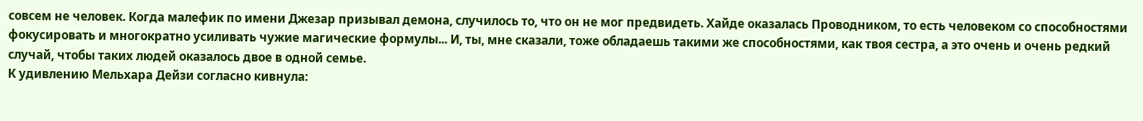совсем не человек. Когда малефик по имени Джезар призывал демона, случилось то, что он не мог предвидеть. Хайде оказалась Проводником, то есть человеком со способностями фокусировать и многократно усиливать чужие магические формулы... И, ты, мне сказали, тоже обладаешь такими же способностями, как твоя сестра, а это очень и очень редкий случай, чтобы таких людей оказалось двое в одной семье.
К удивлению Мельхара Дейзи согласно кивнула: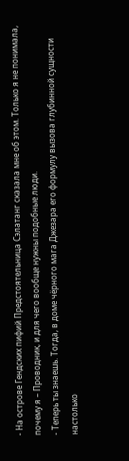- На острове Гендских пифий Предстоятельница Сэлатанг сказала мне об этом. Только я не понимала, почему я – Проводник, и для чего вообще нужны подобные люди.
- Теперь ты знаешь. Тогда, в доме чёрного мага Джезара его формулу вызова глубинной сущности настолько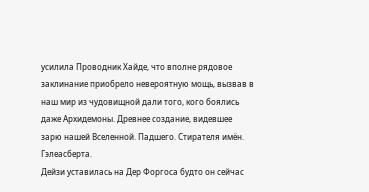усилила Проводник Хайде, что вполне рядовое заклинание приобрело невероятную мощь, вызвав в наш мир из чудовищной дали того, кого боялись даже Архидемоны. Древнее создание, видевшее зарю нашей Вселенной. Падшего. Стирателя имён. Гэлеасберта.
Дейзи уставилась на Дер Форгоса будто он сейчас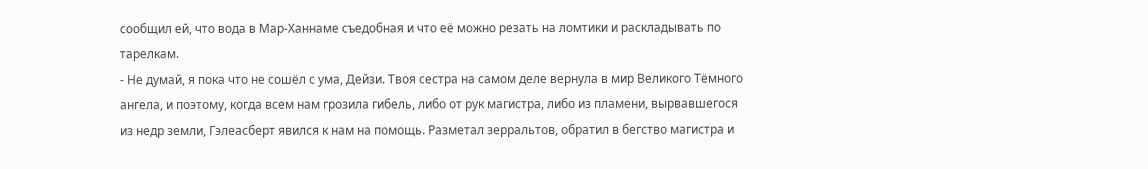сообщил ей, что вода в Мар-Ханнаме съедобная и что её можно резать на ломтики и раскладывать по тарелкам.
- Не думай, я пока что не сошёл с ума, Дейзи. Твоя сестра на самом деле вернула в мир Великого Тёмного ангела, и поэтому, когда всем нам грозила гибель, либо от рук магистра, либо из пламени, вырвавшегося из недр земли, Гэлеасберт явился к нам на помощь. Разметал зерральтов, обратил в бегство магистра и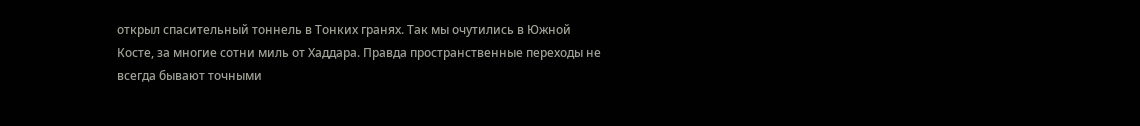открыл спасительный тоннель в Тонких гранях. Так мы очутились в Южной Косте, за многие сотни миль от Хаддара. Правда пространственные переходы не всегда бывают точными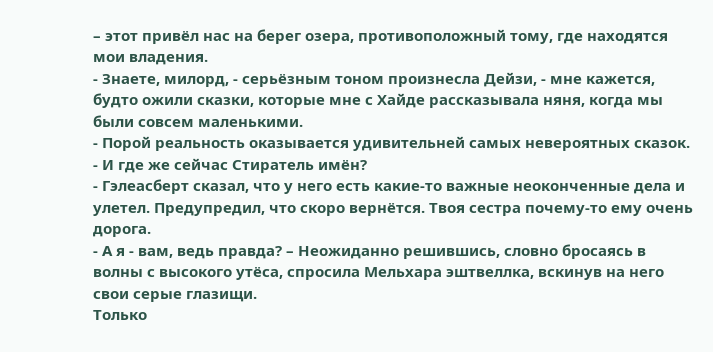– этот привёл нас на берег озера, противоположный тому, где находятся мои владения.
- Знаете, милорд, - серьёзным тоном произнесла Дейзи, - мне кажется, будто ожили сказки, которые мне с Хайде рассказывала няня, когда мы были совсем маленькими.
- Порой реальность оказывается удивительней самых невероятных сказок.
- И где же сейчас Стиратель имён?
- Гэлеасберт сказал, что у него есть какие-то важные неоконченные дела и улетел. Предупредил, что скоро вернётся. Твоя сестра почему-то ему очень дорога.
- А я - вам, ведь правда? – Неожиданно решившись, словно бросаясь в волны с высокого утёса, спросила Мельхара эштвеллка, вскинув на него свои серые глазищи.
Только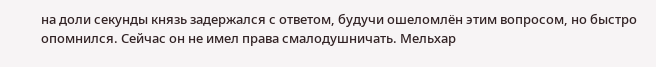на доли секунды князь задержался с ответом, будучи ошеломлён этим вопросом, но быстро опомнился. Сейчас он не имел права смалодушничать. Мельхар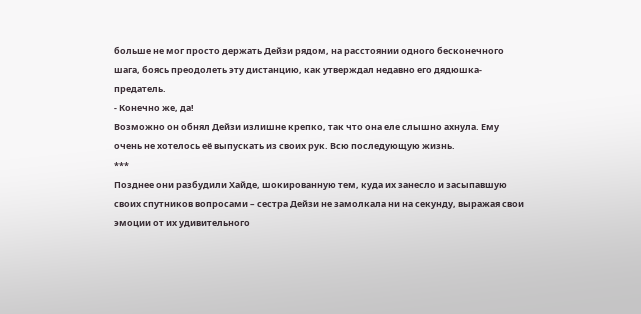больше не мог просто держать Дейзи рядом, на расстоянии одного бесконечного шага, боясь преодолеть эту дистанцию, как утверждал недавно его дядюшка-предатель.
- Конечно же, да!
Возможно он обнял Дейзи излишне крепко, так что она еле слышно ахнула. Ему очень не хотелось её выпускать из своих рук. Всю последующую жизнь.
***
Позднее они разбудили Хайде, шокированную тем, куда их занесло и засыпавшую своих спутников вопросами – сестра Дейзи не замолкала ни на секунду, выражая свои эмоции от их удивительного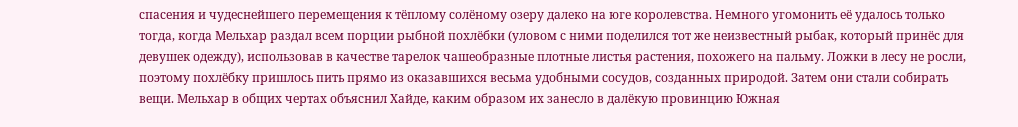спасения и чудеснейшего перемещения к тёплому солёному озеру далеко на юге королевства. Немного угомонить её удалось только тогда, когда Мельхар раздал всем порции рыбной похлёбки (уловом с ними поделился тот же неизвестный рыбак, который принёс для девушек одежду), использовав в качестве тарелок чашеобразные плотные листья растения, похожего на пальму. Ложки в лесу не росли, поэтому похлёбку пришлось пить прямо из оказавшихся весьма удобными сосудов, созданных природой. Затем они стали собирать вещи. Мельхар в общих чертах объяснил Хайде, каким образом их занесло в далёкую провинцию Южная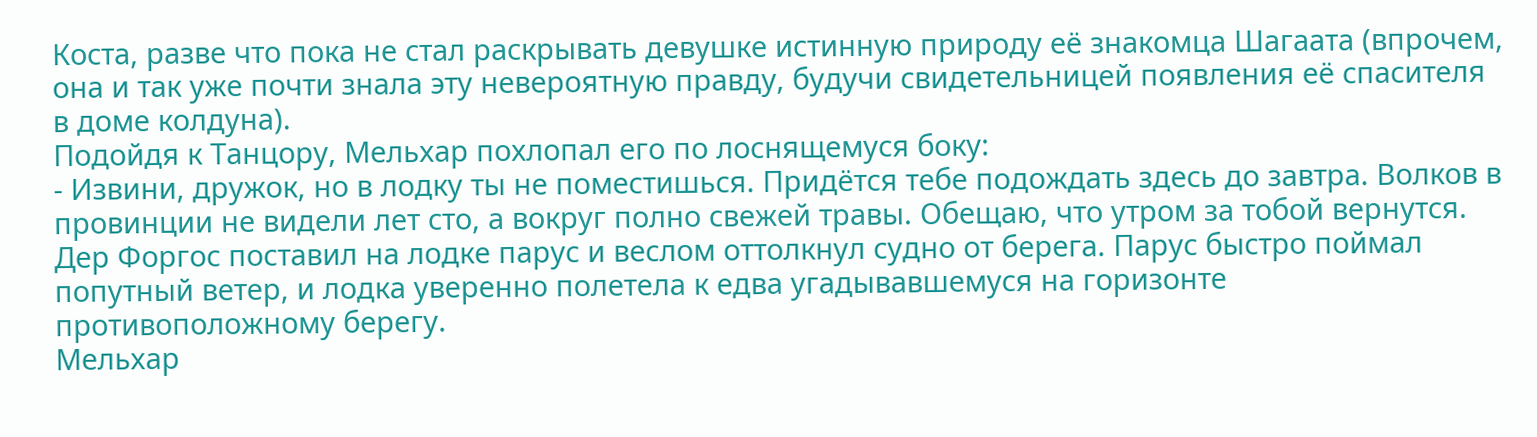Коста, разве что пока не стал раскрывать девушке истинную природу её знакомца Шагаата (впрочем, она и так уже почти знала эту невероятную правду, будучи свидетельницей появления её спасителя в доме колдуна).
Подойдя к Танцору, Мельхар похлопал его по лоснящемуся боку:
- Извини, дружок, но в лодку ты не поместишься. Придётся тебе подождать здесь до завтра. Волков в провинции не видели лет сто, а вокруг полно свежей травы. Обещаю, что утром за тобой вернутся.
Дер Форгос поставил на лодке парус и веслом оттолкнул судно от берега. Парус быстро поймал попутный ветер, и лодка уверенно полетела к едва угадывавшемуся на горизонте противоположному берегу.
Мельхар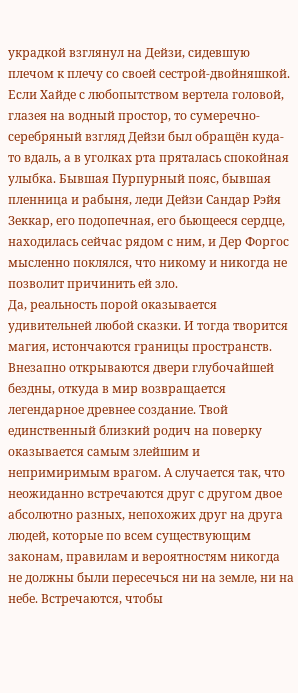украдкой взглянул на Дейзи, сидевшую плечом к плечу со своей сестрой-двойняшкой. Если Хайде с любопытством вертела головой, глазея на водный простор, то сумеречно-серебряный взгляд Дейзи был обращён куда-то вдаль, а в уголках рта пряталась спокойная улыбка. Бывшая Пурпурный пояс, бывшая пленница и рабыня, леди Дейзи Сандар Рэйя Зеккар, его подопечная, его бьющееся сердце, находилась сейчас рядом с ним, и Дер Форгос мысленно поклялся, что никому и никогда не позволит причинить ей зло.
Да, реальность порой оказывается удивительней любой сказки. И тогда творится магия, истончаются границы пространств. Внезапно открываются двери глубочайшей бездны, откуда в мир возвращается легендарное древнее создание. Твой единственный близкий родич на поверку оказывается самым злейшим и непримиримым врагом. А случается так, что неожиданно встречаются друг с другом двое абсолютно разных, непохожих друг на друга людей, которые по всем существующим законам, правилам и вероятностям никогда не должны были пересечься ни на земле, ни на небе. Встречаются, чтобы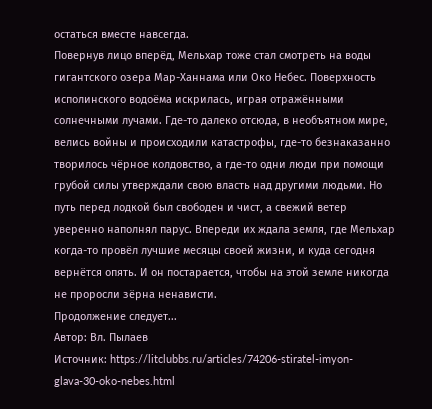остаться вместе навсегда.
Повернув лицо вперёд, Мельхар тоже стал смотреть на воды гигантского озера Мар-Ханнама или Око Небес. Поверхность исполинского водоёма искрилась, играя отражёнными солнечными лучами. Где-то далеко отсюда, в необъятном мире, велись войны и происходили катастрофы, где-то безнаказанно творилось чёрное колдовство, а где-то одни люди при помощи грубой силы утверждали свою власть над другими людьми. Но путь перед лодкой был свободен и чист, а свежий ветер уверенно наполнял парус. Впереди их ждала земля, где Мельхар когда-то провёл лучшие месяцы своей жизни, и куда сегодня вернётся опять. И он постарается, чтобы на этой земле никогда не проросли зёрна ненависти.
Продолжение следует...
Автор: Вл. Пылаев
Источник: https://litclubbs.ru/articles/74206-stiratel-imyon-glava-30-oko-nebes.html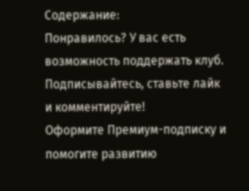Содержание:
Понравилось? У вас есть возможность поддержать клуб. Подписывайтесь, ставьте лайк и комментируйте!
Оформите Премиум-подписку и помогите развитию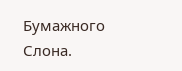Бумажного Слона.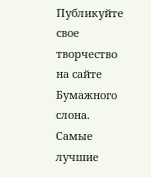Публикуйте свое творчество на сайте Бумажного слона. Самые лучшие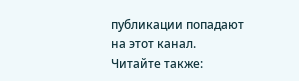публикации попадают на этот канал.
Читайте также: